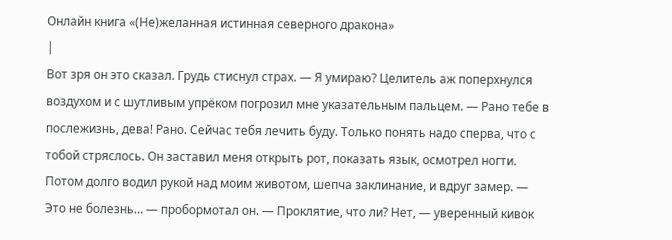Онлайн книга «(Не)желанная истинная северного дракона»
|
Вот зря он это сказал. Грудь стиснул страх. — Я умираю? Целитель аж поперхнулся воздухом и с шутливым упрёком погрозил мне указательным пальцем. — Рано тебе в послежизнь, дева! Рано. Сейчас тебя лечить буду. Только понять надо сперва, что с тобой стряслось. Он заставил меня открыть рот, показать язык, осмотрел ногти. Потом долго водил рукой над моим животом, шепча заклинание, и вдруг замер. — Это не болезнь… — пробормотал он. — Проклятие, что ли? Нет, — уверенный кивок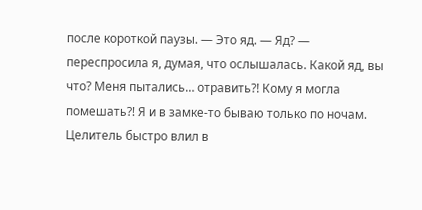после короткой паузы. — Это яд. — Яд? — переспросила я, думая, что ослышалась. Какой яд, вы что? Меня пытались… отравить?! Кому я могла помешать?! Я и в замке-то бываю только по ночам. Целитель быстро влил в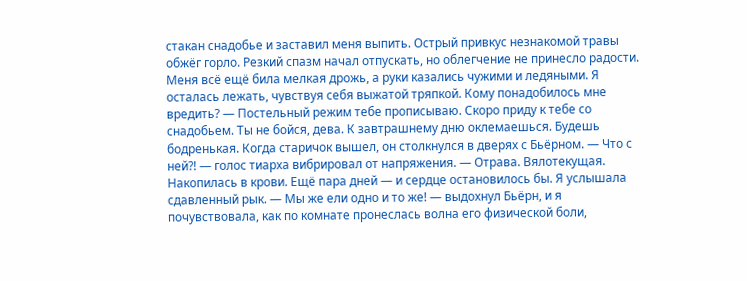стакан снадобье и заставил меня выпить. Острый привкус незнакомой травы обжёг горло. Резкий спазм начал отпускать, но облегчение не принесло радости. Меня всё ещё била мелкая дрожь, а руки казались чужими и ледяными. Я осталась лежать, чувствуя себя выжатой тряпкой. Кому понадобилось мне вредить? — Постельный режим тебе прописываю. Скоро приду к тебе со снадобьем. Ты не бойся, дева. К завтрашнему дню оклемаешься. Будешь бодренькая. Когда старичок вышел, он столкнулся в дверях с Бьёрном. — Что с ней?! — голос тиарха вибрировал от напряжения. — Отрава. Вялотекущая. Накопилась в крови. Ещё пара дней — и сердце остановилось бы. Я услышала сдавленный рык. — Мы же ели одно и то же! — выдохнул Бьёрн, и я почувствовала, как по комнате пронеслась волна его физической боли,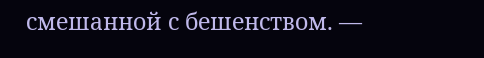смешанной с бешенством. —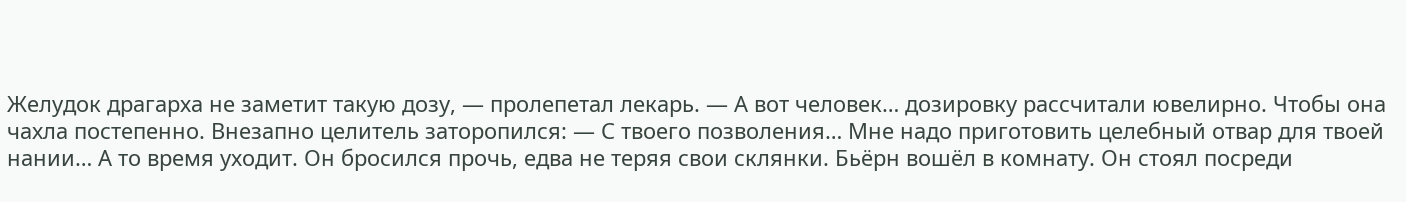Желудок драгарха не заметит такую дозу, — пролепетал лекарь. — А вот человек… дозировку рассчитали ювелирно. Чтобы она чахла постепенно. Внезапно целитель заторопился: — С твоего позволения… Мне надо приготовить целебный отвар для твоей нании… А то время уходит. Он бросился прочь, едва не теряя свои склянки. Бьёрн вошёл в комнату. Он стоял посреди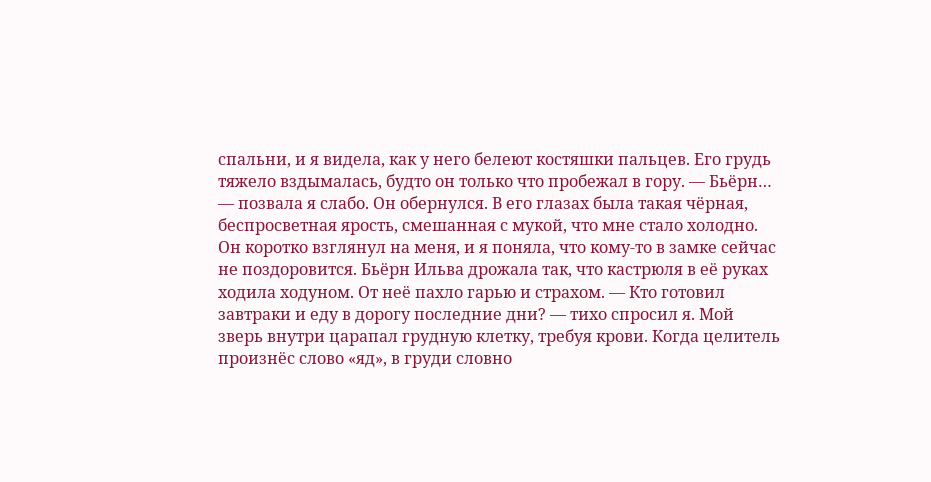спальни, и я видела, как у него белеют костяшки пальцев. Его грудь тяжело вздымалась, будто он только что пробежал в гору. — Бьёрн… — позвала я слабо. Он обернулся. В его глазах была такая чёрная, беспросветная ярость, смешанная с мукой, что мне стало холодно. Он коротко взглянул на меня, и я поняла, что кому-то в замке сейчас не поздоровится. Бьёрн Ильва дрожала так, что кастрюля в её руках ходила ходуном. От неё пахло гарью и страхом. — Кто готовил завтраки и еду в дорогу последние дни? — тихо спросил я. Мой зверь внутри царапал грудную клетку, требуя крови. Когда целитель произнёс слово «яд», в груди словно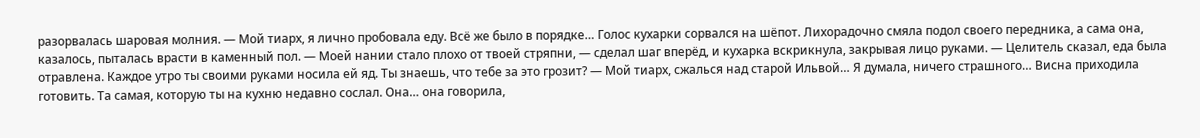разорвалась шаровая молния. — Мой тиарх, я лично пробовала еду. Всё же было в порядке… Голос кухарки сорвался на шёпот. Лихорадочно смяла подол своего передника, а сама она, казалось, пыталась врасти в каменный пол. — Моей нании стало плохо от твоей стряпни, — сделал шаг вперёд, и кухарка вскрикнула, закрывая лицо руками. — Целитель сказал, еда была отравлена. Каждое утро ты своими руками носила ей яд. Ты знаешь, что тебе за это грозит? — Мой тиарх, сжалься над старой Ильвой… Я думала, ничего страшного… Висна приходила готовить. Та самая, которую ты на кухню недавно сослал. Она… она говорила,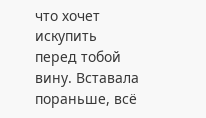что хочет искупить перед тобой вину. Вставала пораньше, всё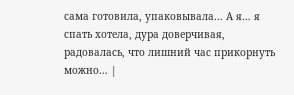сама готовила, упаковывала… А я… я спать хотела, дура доверчивая, радовалась, что лишний час прикорнуть можно… |